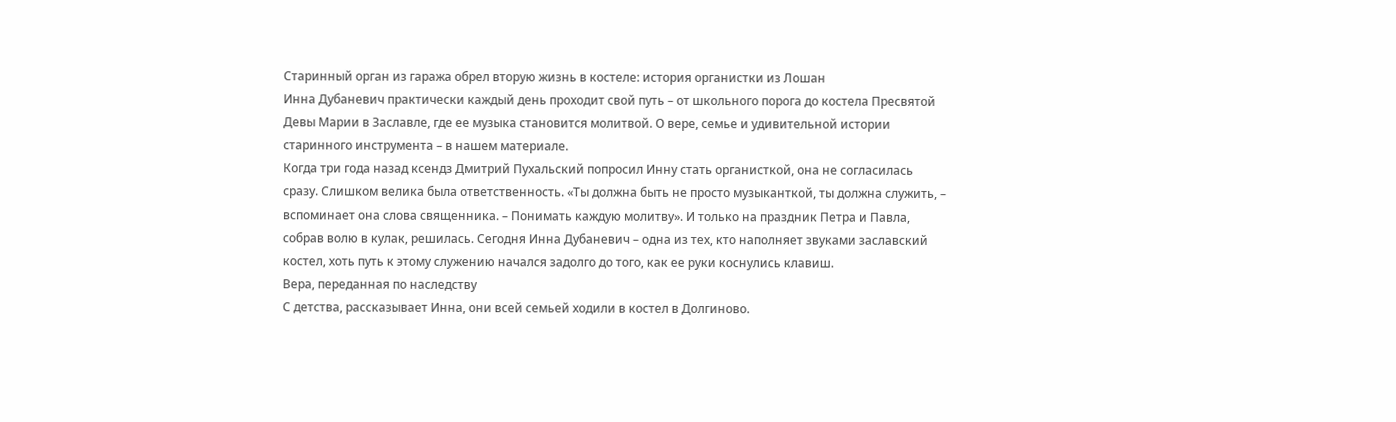Старинный орган из гаража обрел вторую жизнь в костеле: история органистки из Лошан
Инна Дубаневич практически каждый день проходит свой путь – от школьного порога до костела Пресвятой Девы Марии в Заславле, где ее музыка становится молитвой. О вере, семье и удивительной истории старинного инструмента – в нашем материале.
Когда три года назад ксендз Дмитрий Пухальский попросил Инну стать органисткой, она не согласилась сразу. Слишком велика была ответственность. «Ты должна быть не просто музыканткой, ты должна служить, – вспоминает она слова священника. – Понимать каждую молитву». И только на праздник Петра и Павла, собрав волю в кулак, решилась. Сегодня Инна Дубаневич – одна из тех, кто наполняет звуками заславский костел, хоть путь к этому служению начался задолго до того, как ее руки коснулись клавиш.
Вера, переданная по наследству
С детства, рассказывает Инна, они всей семьей ходили в костел в Долгиново.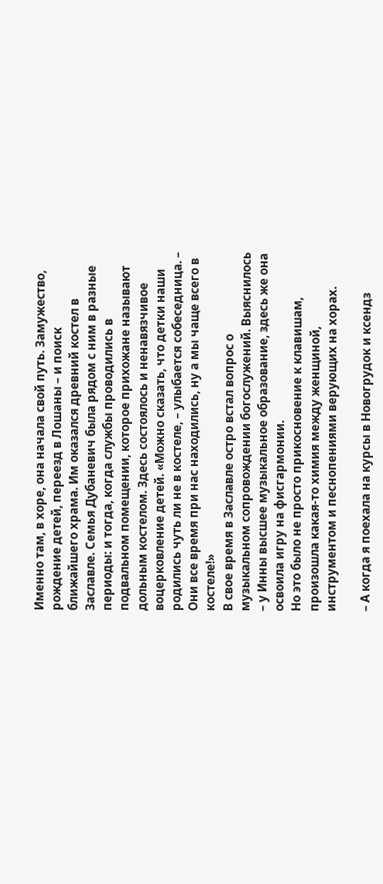Именно там, в хоре, она начала свой путь. Замужество, рождение детей, переезд в Лошаны – и поиск ближайшего храма. Им оказался древний костел в Заславле. Семья Дубаневич была рядом с ним в разные периоды: и тогда, когда службы проводились в подвальном помещении, которое прихожане называют дольным костелом. Здесь состоялось и ненавязчивое воцерковление детей. «Можно сказать, что детки наши родились чуть ли не в костеле, – улыбается собеседница. – Они все время при нас находились, ну а мы чаще всего в костеле!»
В свое время в Заславле остро встал вопрос о музыкальном сопровождении богослужений. Выяснилось – у Инны высшее музыкальное образование, здесь же она освоила игру на фисгармонии.
Но это было не просто прикосновение к клавишам, произошла какая-то химия между женщиной, инструментом и песнопениями верующих на хорах.

– А когда я поехала на курсы в Новогрудок и ксендз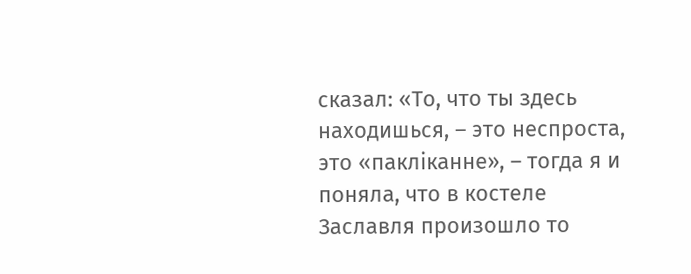сказал: «То, что ты здесь находишься, – это неспроста, это «пакліканне», – тогда я и поняла, что в костеле Заславля произошло то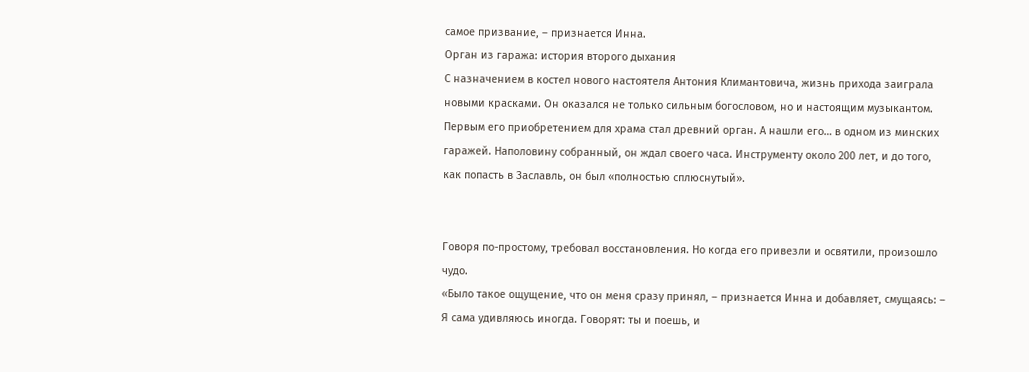самое призвание, – признается Инна.
Орган из гаража: история второго дыхания
С назначением в костел нового настоятеля Антония Климантовича, жизнь прихода заиграла новыми красками. Он оказался не только сильным богословом, но и настоящим музыкантом. Первым его приобретением для храма стал древний орган. А нашли его… в одном из минских гаражей. Наполовину собранный, он ждал своего часа. Инструменту около 200 лет, и до того, как попасть в Заславль, он был «полностью сплюснутый».


Говоря по-простому, требовал восстановления. Но когда его привезли и освятили, произошло чудо.
«Было такое ощущение, что он меня сразу принял, – признается Инна и добавляет, смущаясь: – Я сама удивляюсь иногда. Говорят: ты и поешь, и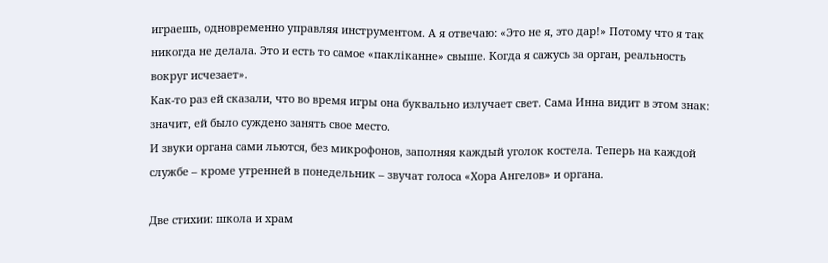играешь, одновременно управляя инструментом. А я отвечаю: «Это не я, это дар!» Потому что я так никогда не делала. Это и есть то самое «пакліканне» свыше. Когда я сажусь за орган, реальность вокруг исчезает».
Как-то раз ей сказали, что во время игры она буквально излучает свет. Сама Инна видит в этом знак: значит, ей было суждено занять свое место.
И звуки органа сами льются, без микрофонов, заполняя каждый уголок костела. Теперь на каждой службе – кроме утренней в понедельник – звучат голоса «Хора Ангелов» и органа.

Две стихии: школа и храм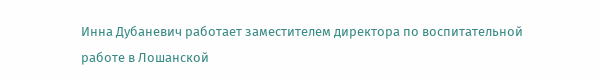Инна Дубаневич работает заместителем директора по воспитательной работе в Лошанской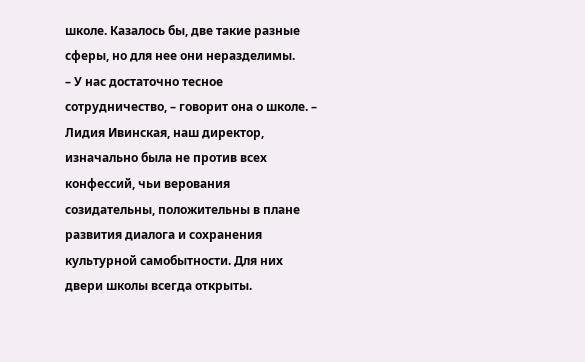школе. Казалось бы, две такие разные сферы, но для нее они неразделимы.
– У нас достаточно тесное сотрудничество, – говорит она о школе. – Лидия Ивинская, наш директор, изначально была не против всех конфессий, чьи верования созидательны, положительны в плане развития диалога и сохранения культурной самобытности. Для них двери школы всегда открыты.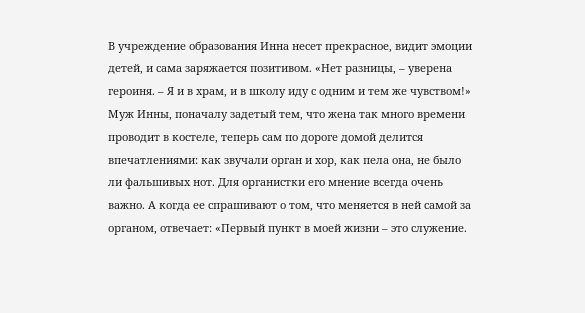В учреждение образования Инна несет прекрасное, видит эмоции детей, и сама заряжается позитивом. «Нет разницы, – уверена героиня. – Я и в храм, и в школу иду с одним и тем же чувством!»
Муж Инны, поначалу задетый тем, что жена так много времени проводит в костеле, теперь сам по дороге домой делится впечатлениями: как звучали орган и хор, как пела она, не было ли фальшивых нот. Для органистки его мнение всегда очень важно. А когда ее спрашивают о том, что меняется в ней самой за органом, отвечает: «Первый пункт в моей жизни – это служение.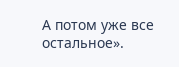А потом уже все остальное».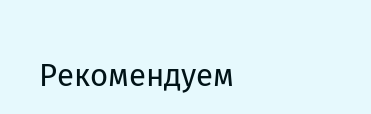Рекомендуем